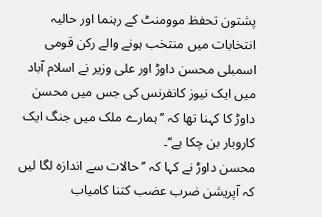پشتون تحفظ موومنٹ کے رہنما اور حالیہ انتخابات میں منتخب ہونے والے رکن قومی اسمبلی محسن داوڑ اور علی وزیر نے اسلام آباد میں ایک نیوز کانفرنس کی جس میں محسن داوڑ کا کہنا تھا کہ ’’ہمارے ملک میں جنگ ایک کاروبار بن چکا ہے‘‘۔
محسن داوڑ نے کہا کہ ’’حالات سے اندازہ لگا لیں کہ آپریشن ضرب عضب کتنا کامیاب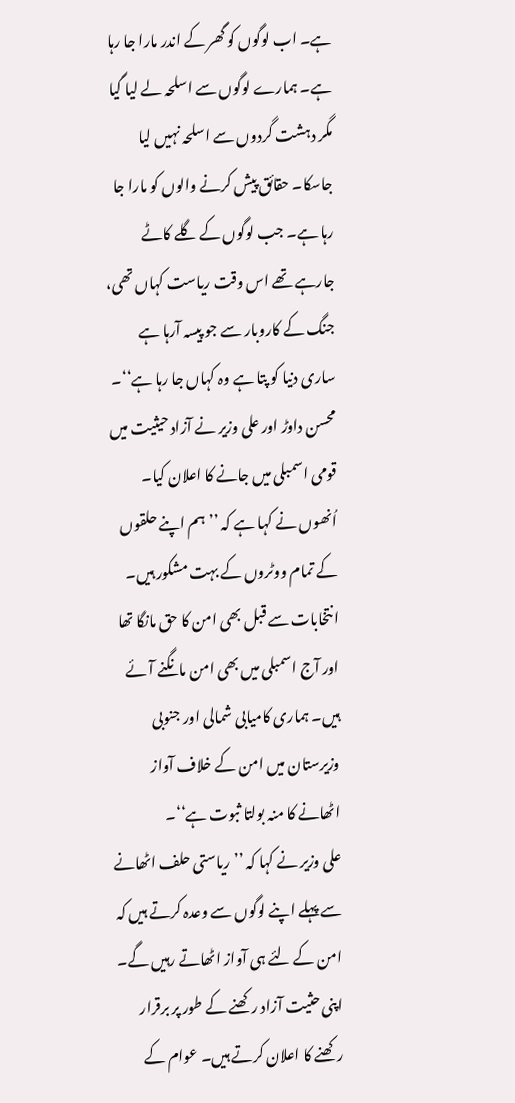ہے۔ اب لوگوں کو گھر کے اندر مارا جا رہا ہے۔ ہمارے لوگوں سے اسلحہ لے لیا گیا مگر دہشت گردوں سے اسلحہ نہیں لیا جاسکا۔ حقائق پیش کرنے والوں کو مارا جا رہا ہے۔ جب لوگوں کے گلے کاٹے جارہے تھے اس وقت ریاست کہاں تھی، جنگ کے کاروبار سے جو پیسہ آرہا ہے ساری دنیا کو پتا ہے وہ کہاں جا رہا ہے‘‘۔
محسن داوڑ اور علی وزیر نے آزاد حیثیت میں قومی اسمبلی میں جانے کا اعلان کیا۔
اُنھوں نے کہا ہے کہ ’’ہم اپنے حلقوں کے تمام ووٹروں کے بہت مشکور ہیں۔ انتخابات سے قبل بھی امن کا حق مانگا تھا اور آج اسمبلی میں بھی امن مانگنے آئے ہیں۔ ہماری کامیابی شمالی اور جنوبی وزیرستان میں امن کے خلاف آواز اٹھانے کا منہ بولتا ثبوت ہے‘‘۔
علی وزیر نے کہا کہ ’’ریاستی حلف اٹھانے سے پہلے اپنے لوگوں سے وعدہ کرتے ہیں کہ امن کے لئے ہی آواز اٹھاتے رہیں گے۔ اپنی حثیت آزاد رکھنے کے طور پر برقرار رکھنے کا اعلان کرتے ہیں۔ عوام کے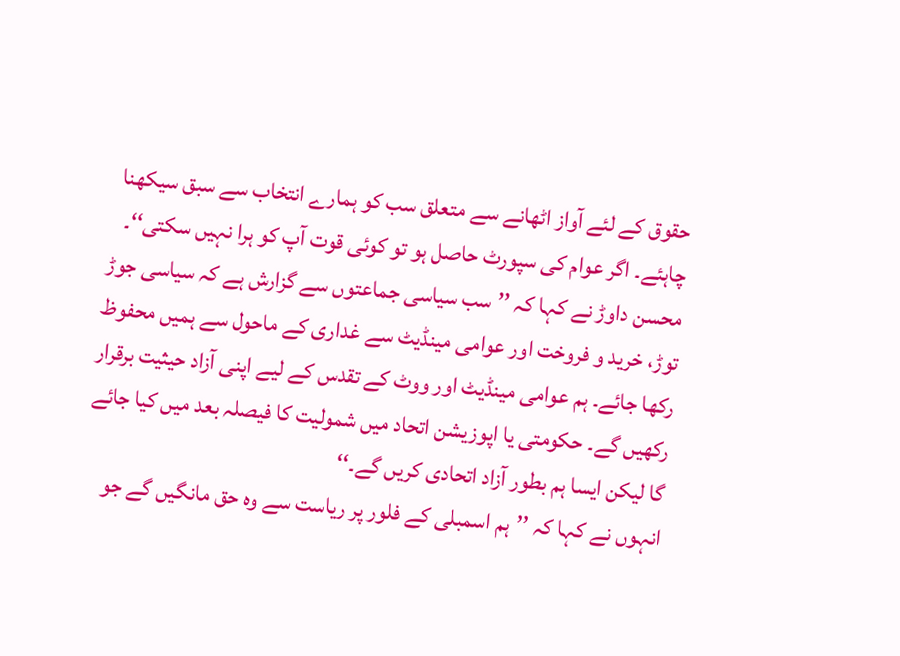حقوق کے لئے آواز اٹھانے سے متعلق سب کو ہمارے انتخاب سے سبق سیکھنا چاہئے۔ اگر عوام کی سپورٹ حاصل ہو تو کوئی قوت آپ کو ہرا نہیں سکتی‘‘۔
محسن داوڑ نے کہا کہ ’’سب سیاسی جماعتوں سے گزارش ہے کہ سیاسی جوڑ توڑ، خرید و فروخت اور عوامی مینڈیٹ سے غداری کے ماحول سے ہمیں محفوظ رکھا جائے۔ ہم عوامی مینڈیٹ اور ووٹ کے تقدس کے لیے اپنی آزاد حیثیت برقرار رکھیں گے۔ حکومتی یا اپوزیشن اتحاد میں شمولیت کا فیصلہ بعد میں کیا جائے گا لیکن ایسا ہم بطور آزاد اتحادی کریں گے۔‘‘
انہوں نے کہا کہ ’’ہم اسمبلی کے فلور پر ریاست سے وہ حق مانگیں گے جو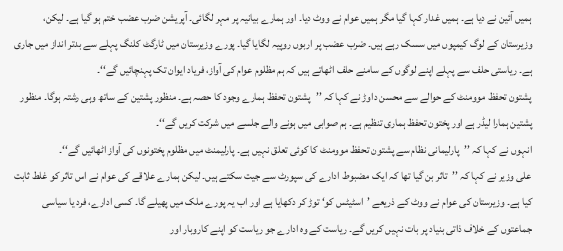ہمیں آئین نے دیا ہے۔ ہمیں غدار کہا گیا مگر ہمیں عوام نے ووٹ دیا۔ اور ہمارے بیانیہ پر مہر لگائی۔ آپریشن ضرب عضب ختم ہو گیا ہے۔ لیکن، وزیرستان کے لوگ کیمپوں میں سسک رہے ہیں۔ ضرب عضب پر اربوں روپیہ لگایا گیا۔ پورے وزیرستان میں ٹارگٹ کلنگ پہلے سے بدتر انداز میں جاری ہے۔ ریاستی حلف سے پہلے اپنے لوگوں کے سامنے حلف اٹھاتے ہیں کہ ہم مظلوم عوام کی آواز، فریاد ایوان تک پہنچائیں گے‘‘۔
پشتون تحفظ موومنٹ کے حوالے سے محسن داوڑ نے کہا کہ ’’پشتون تحفظ ہمارے وجود کا حصہ ہے۔ منظور پشتین کے ساتھ وہی رشتہ ہوگا۔ منظور پشتین ہمارا لیڈر ہے اور پختون تحفظ ہماری تنظیم ہے۔ ہم صوابی میں ہونے والے جلسے میں شرکت کریں گے‘‘۔
انہوں نے کہا کہ ’’پارلیمانی نظام سے پشتون تحفظ موومنٹ کا کوئی تعلق نہیں ہے۔ پارلیمنٹ میں مظلوم پختونوں کی آواز اٹھائیں گے‘‘۔
علی وزیر نے کہا کہ ’’تاثر بن گیا تھا کہ ایک مضبوط ادارے کی سپورٹ سے جیت سکتے ہیں۔ لیکن ہمارے علاقے کی عوام نے اس تاثر کو غلط ثابت کیا ہے۔ وزیرستان کی عوام نے ووٹ کے ذریعے ’اسٹیٹس کو‘ توڑ کر دکھایا ہے اور اب یہ پورے ملک میں پھیلے گا۔ کسی ادارے، فرد یا سیاسی جماعتوں کے خلاف ذاتی بنیاد پر بات نہیں کریں گے۔ ریاست کے وہ ادارے جو ریاست کو اپنے کاروبار اور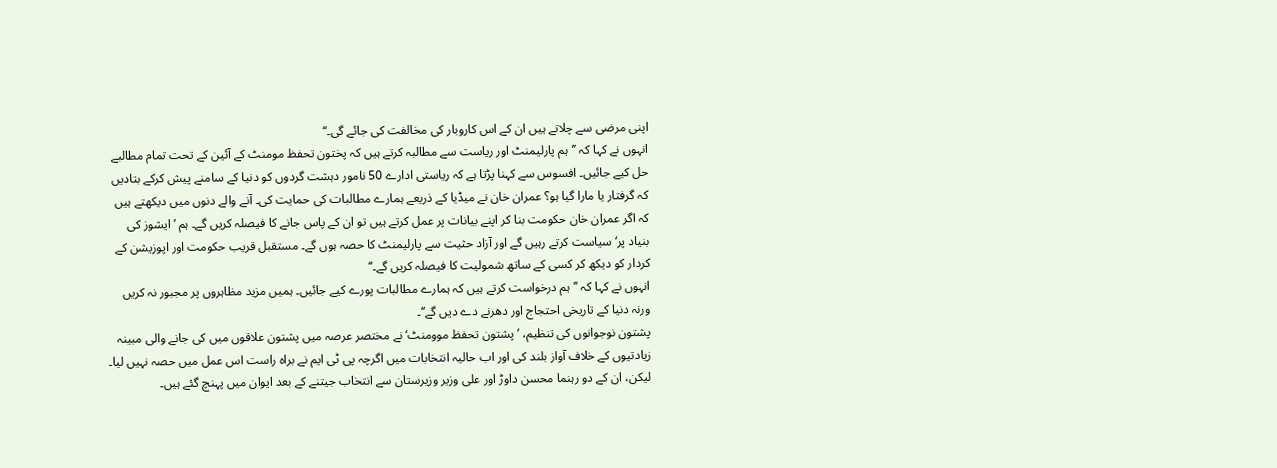اپنی مرضی سے چلاتے ہیں ان کے اس کاروبار کی مخالفت کی جائے گی۔‘‘
انہوں نے کہا کہ ’’ہم پارلیمنٹ اور ریاست سے مطالبہ کرتے ہیں کہ پختون تحفظ مومنٹ کے آئین کے تحت تمام مطالبے حل کیے جائیں۔ افسوس سے کہنا پڑتا ہے کہ ریاستی ادارے 50 نامور دہشت گردوں کو دنیا کے سامنے پیش کرکے بتادیں کہ گرفتار یا مارا گیا ہو؟ عمران خان نے میڈیا کے ذریعے ہمارے مطالبات کی حمایت کی۔ آنے والے دنوں میں دیکھتے ہیں کہ اگر عمران خان حکومت بنا کر اپنے بیانات پر عمل کرتے ہیں تو ان کے پاس جانے کا فیصلہ کریں گے۔ ہم ’ایشوز کی بنیاد پر‘ سیاست کرتے رہیں گے اور آزاد حثیت سے پارلیمنٹ کا حصہ ہوں گے۔ مستقبل قریب حکومت اور اپوزیشن کے کردار کو دیکھ کر کسی کے ساتھ شمولیت کا فیصلہ کریں گے۔‘‘
انہوں نے کہا کہ ’’ہم درخواست کرتے ہیں کہ ہمارے مطالبات پورے کیے جائیں۔ ہمیں مزید مظاہروں پر مجبور نہ کریں ورنہ دنیا کے تاریخی احتجاج اور دھرنے دے دیں گے‘‘۔
پشتون نوجوانوں کی تنظیم، ’پشتون تحفظ موومنٹ‘ نے مختصر عرصہ میں پشتون علاقوں میں کی جانے والی مبینہ زیادتیوں کے خلاف آواز بلند کی اور اب حالیہ انتخابات میں اگرچہ پی ٹی ایم نے براہ راست اس عمل میں حصہ نہیں لیا۔ لیکن، ان کے دو رہنما محسن داوڑ اور علی وزیر وزیرستان سے انتخاب جیتنے کے بعد ایوان میں پہنچ گئے ہیں۔